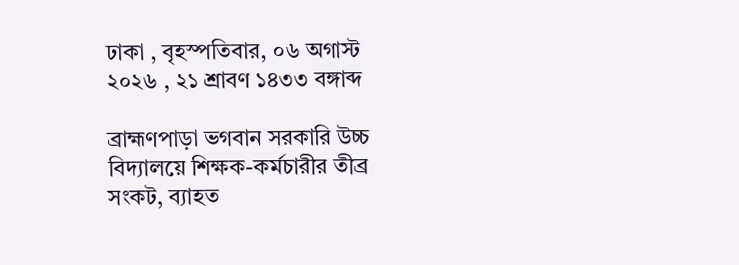ঢাকা , বৃহস্পতিবার, ০৬ অগাস্ট ২০২৬ , ২১ শ্রাবণ ১৪৩৩ বঙ্গাব্দ

ব্রাহ্মণপাড়া ভগবান সরকারি উচ্চ বিদ্যালয়ে শিক্ষক-কর্মচারীর তীব্র সংকট, ব্যাহত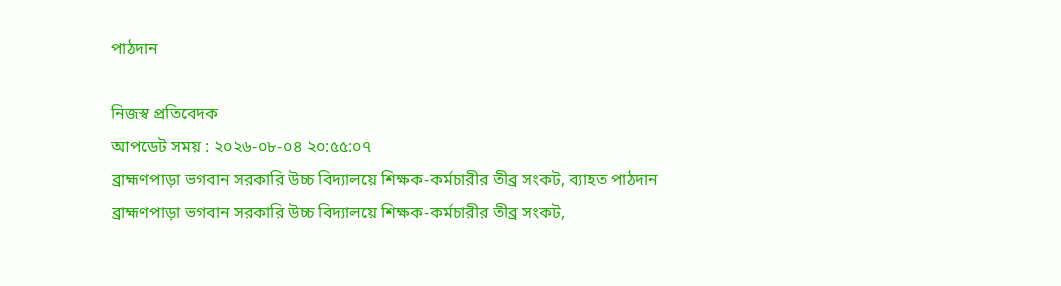পাঠদান

নিজস্ব প্রতিবেদক
আপডেট সময় : ২০২৬-০৮-০৪ ২০:৫৫:০৭
ব্রাহ্মণপাড়া ভগবান সরকারি উচ্চ বিদ্যালয়ে শিক্ষক-কর্মচারীর তীব্র সংকট, ব্যাহত পাঠদান ব্রাহ্মণপাড়া ভগবান সরকারি উচ্চ বিদ্যালয়ে শিক্ষক-কর্মচারীর তীব্র সংকট,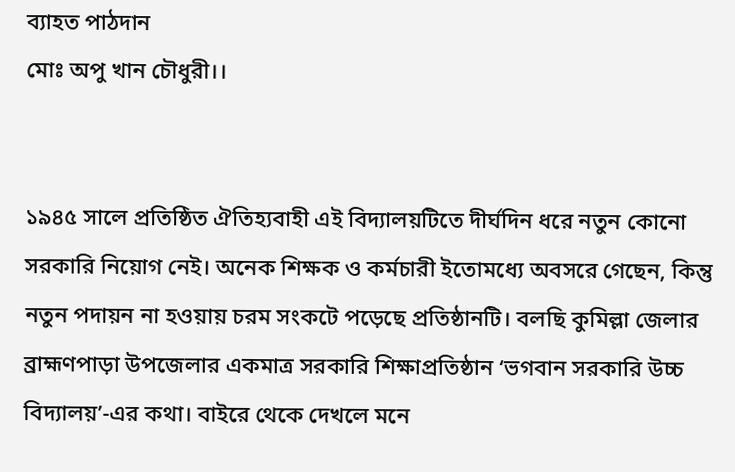ব্যাহত পাঠদান
মোঃ অপু খান চৌধুরী।।


১৯৪৫ সালে প্রতিষ্ঠিত ঐতিহ্যবাহী এই বিদ্যালয়টিতে দীর্ঘদিন ধরে নতুন কোনো সরকারি নিয়োগ নেই। অনেক শিক্ষক ও কর্মচারী ইতোমধ্যে অবসরে গেছেন, কিন্তু নতুন পদায়ন না হওয়ায় চরম সংকটে পড়েছে প্রতিষ্ঠানটি। বলছি কুমিল্লা জেলার ব্রাহ্মণপাড়া উপজেলার একমাত্র সরকারি শিক্ষাপ্রতিষ্ঠান ‘ভগবান সরকারি উচ্চ বিদ্যালয়’-এর কথা। বাইরে থেকে দেখলে মনে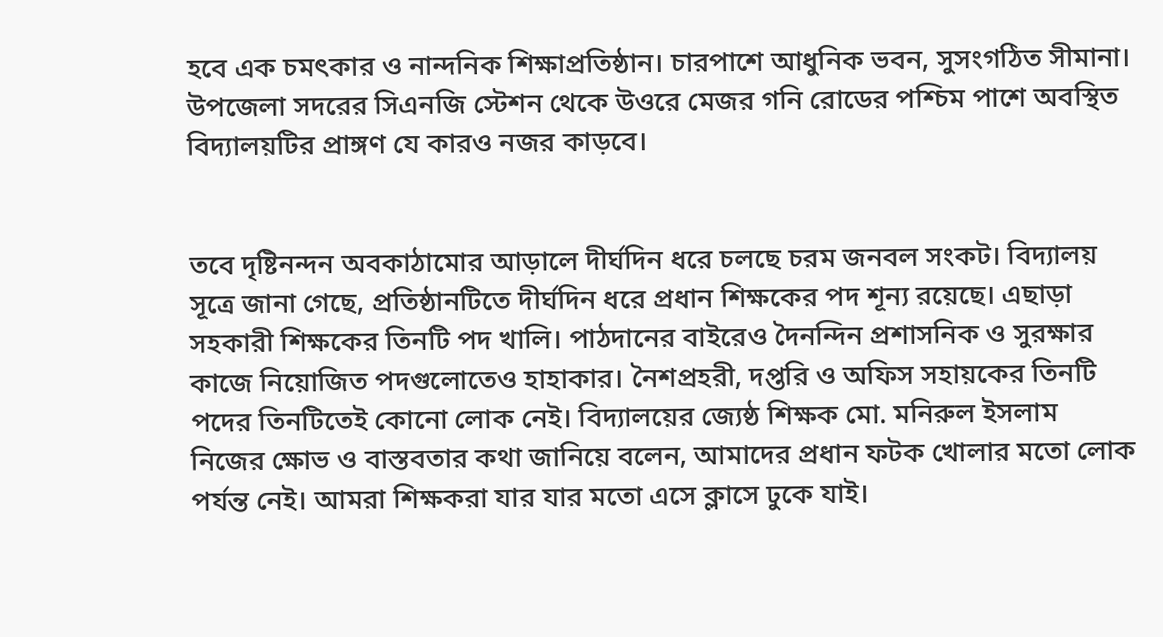হবে এক চমৎকার ও নান্দনিক শিক্ষাপ্রতিষ্ঠান। চারপাশে আধুনিক ভবন, সুসংগঠিত সীমানা। উপজেলা সদরের সিএনজি স্টেশন থেকে উওরে মেজর গনি রোডের পশ্চিম পাশে অবস্থিত বিদ্যালয়টির প্রাঙ্গণ যে কারও নজর কাড়বে।


তবে দৃষ্টিনন্দন অবকাঠামোর আড়ালে দীর্ঘদিন ধরে চলছে চরম জনবল সংকট। বিদ্যালয় সূত্রে জানা গেছে, প্রতিষ্ঠানটিতে দীর্ঘদিন ধরে প্রধান শিক্ষকের পদ শূন্য রয়েছে। এছাড়া সহকারী শিক্ষকের তিনটি পদ খালি। পাঠদানের বাইরেও দৈনন্দিন প্রশাসনিক ও সুরক্ষার কাজে নিয়োজিত পদগুলোতেও হাহাকার। নৈশপ্রহরী, দপ্তরি ও অফিস সহায়কের তিনটি পদের তিনটিতেই কোনো লোক নেই। বিদ্যালয়ের জ্যেষ্ঠ শিক্ষক মো. মনিরুল ইসলাম নিজের ক্ষোভ ও বাস্তবতার কথা জানিয়ে বলেন, আমাদের প্রধান ফটক খোলার মতো লোক পর্যন্ত নেই। আমরা শিক্ষকরা যার যার মতো এসে ক্লাসে ঢুকে যাই।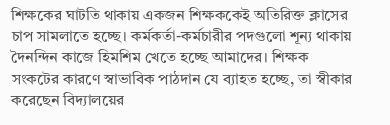শিক্ষকের ঘাটতি থাকায় একজন শিক্ষককেই অতিরিক্ত ক্লাসের চাপ সামলাতে হচ্ছে। কর্মকর্তা-কর্মচারীর পদগুলো শূন্য থাকায় দৈনন্দিন কাজে হিমশিম খেতে হচ্ছে আমাদের। শিক্ষক সংকটের কারণে স্বাভাবিক পাঠদান যে ব্যাহত হচ্ছে, তা স্বীকার করেছেন বিদ্যালয়ের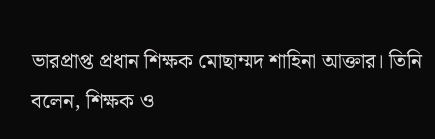ভারপ্রাপ্ত প্রধান শিক্ষক মোছাম্মদ শাহিনা আক্তার। তিনি বলেন, শিক্ষক ও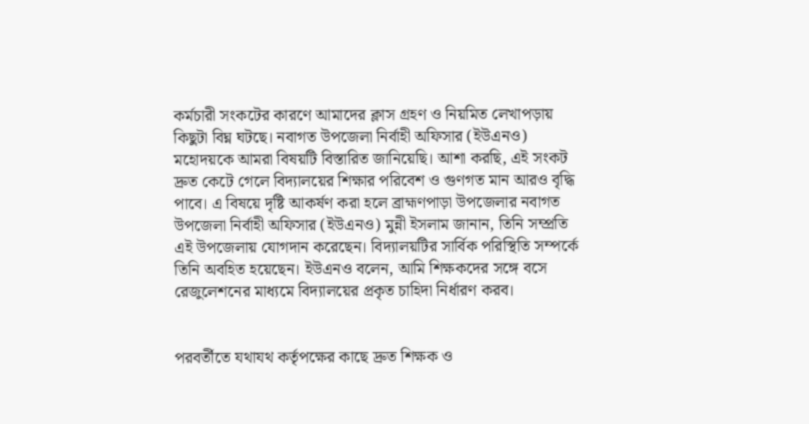কর্মচারী সংকটের কারণে আমাদের ক্লাস গ্রহণ ও নিয়মিত লেখাপড়ায় কিছুটা বিঘ্ন ঘটছে। নবাগত উপজেলা নির্বাহী অফিসার (ইউএনও) মহোদয়কে আমরা বিষয়টি বিস্তারিত জানিয়েছি। আশা করছি, এই সংকট দ্রুত কেটে গেলে বিদ্যালয়ের শিক্ষার পরিবেশ ও গুণগত মান আরও বৃদ্ধি পাবে। এ বিষয়ে দৃষ্টি আকর্ষণ করা হলে ব্রাহ্মণপাড়া উপজেলার নবাগত উপজেলা নির্বাহী অফিসার (ইউএনও) মুন্নী ইসলাম জানান, তিনি সম্প্রতি এই উপজেলায় যোগদান করেছেন। বিদ্যালয়টির সার্বিক পরিস্থিতি সম্পর্কে তিনি অবহিত হয়েছেন। ইউএনও বলেন, আমি শিক্ষকদের সঙ্গে বসে রেজুলেশনের মাধ্যমে বিদ্যালয়ের প্রকৃত চাহিদা নির্ধারণ করব।


পরবর্তীতে যথাযথ কর্তৃপক্ষের কাছে দ্রুত শিক্ষক ও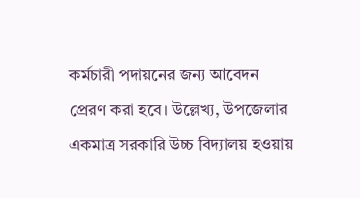কর্মচারী পদায়নের জন্য আবেদন প্রেরণ করা হবে। উল্লেখ্য, উপজেলার একমাত্র সরকারি উচ্চ বিদ্যালয় হওয়ায়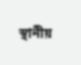স্থানীয়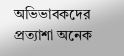অভিভাবকদের প্রত্যাশা অনেক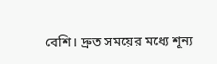বেশি। দ্রুত সময়ের মধ্যে শূন্য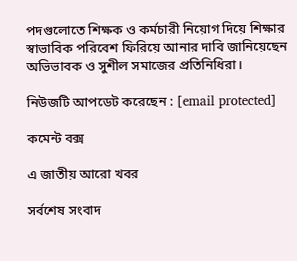পদগুলোতে শিক্ষক ও কর্মচারী নিয়োগ দিয়ে শিক্ষার স্বাভাবিক পরিবেশ ফিরিয়ে আনার দাবি জানিয়েছেন অভিভাবক ও সুশীল সমাজের প্রতিনিধিরা।

নিউজটি আপডেট করেছেন : [email protected]

কমেন্ট বক্স

এ জাতীয় আরো খবর

সর্বশেষ সংবাদ